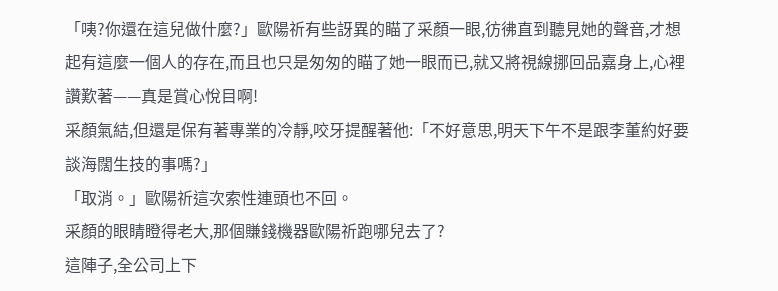「咦?你還在這兒做什麼?」歐陽祈有些訝異的瞄了采顏一眼,彷彿直到聽見她的聲音,才想起有這麼一個人的存在,而且也只是匆匆的瞄了她一眼而已,就又將視線挪回品嘉身上,心裡讚歎著——真是賞心悅目啊!
采顏氣結,但還是保有著專業的冷靜,咬牙提醒著他:「不好意思,明天下午不是跟李董約好要談海闊生技的事嗎?」
「取消。」歐陽祈這次索性連頭也不回。
采顏的眼睛瞪得老大,那個賺錢機器歐陽祈跑哪兒去了?
這陣子,全公司上下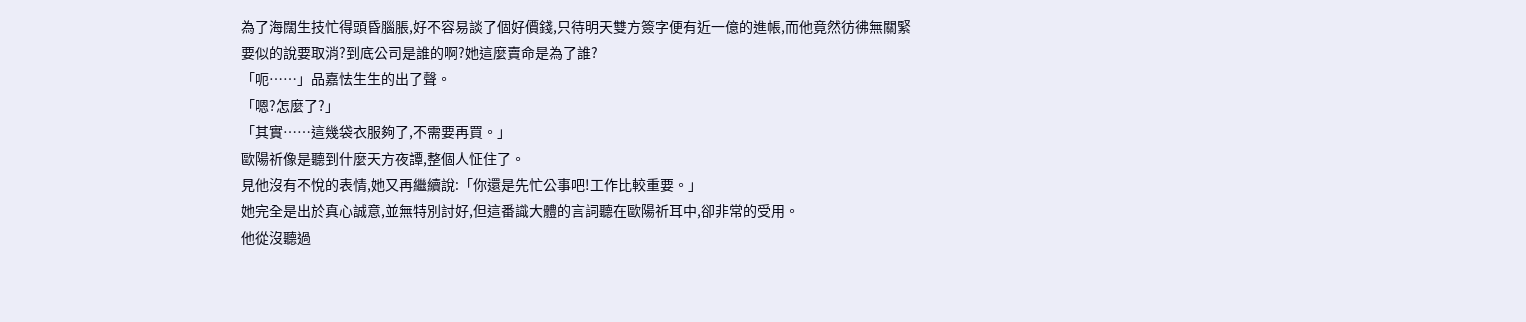為了海闊生技忙得頭昏腦脹,好不容易談了個好價錢,只待明天雙方簽字便有近一億的進帳,而他竟然彷彿無關緊要似的說要取消?到底公司是誰的啊?她這麼賣命是為了誰?
「呃……」品嘉怯生生的出了聲。
「嗯?怎麼了?」
「其實……這幾袋衣服夠了,不需要再買。」
歐陽祈像是聽到什麼天方夜譚,整個人怔住了。
見他沒有不悅的表情,她又再繼續說:「你還是先忙公事吧!工作比較重要。」
她完全是出於真心誠意,並無特別討好,但這番識大體的言詞聽在歐陽祈耳中,卻非常的受用。
他從沒聽過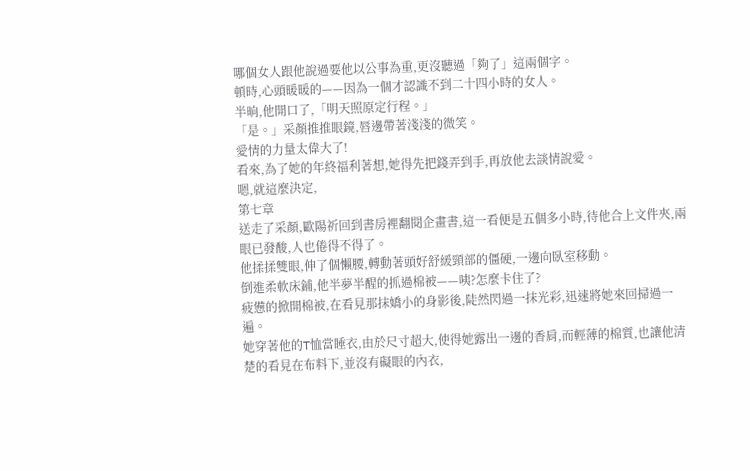哪個女人跟他說過要他以公事為重,更沒聽過「夠了」這兩個字。
頓時,心頭暖暖的——因為一個才認識不到二十四小時的女人。
半晌,他開口了,「明天照原定行程。」
「是。」采顏推推眼鏡,唇邊帶著淺淺的微笑。
愛情的力量太偉大了!
看來,為了她的年終福利著想,她得先把錢弄到手,再放他去談情說愛。
嗯,就這麼決定,
第七章
送走了采顏,歐陽祈回到書房裡翻閱企畫書,這一看便是五個多小時,待他合上文件夾,兩眼已發酸,人也倦得不得了。
他揉揉雙眼,伸了個懶腰,轉動著頭好舒緩頸部的僵硬,一邊向臥室移動。
倒進柔軟床鋪,他半夢半醒的抓過棉被——咦?怎麼卡住了?
疲憊的掀開棉被,在看見那抹嬌小的身影後,陡然閃過一抹光彩,迅速將她來回掃過一遍。
她穿著他的T恤當睡衣,由於尺寸超大,使得她露出一邊的香肩,而輕薄的棉質,也讓他清楚的看見在布料下,並沒有礙眼的內衣,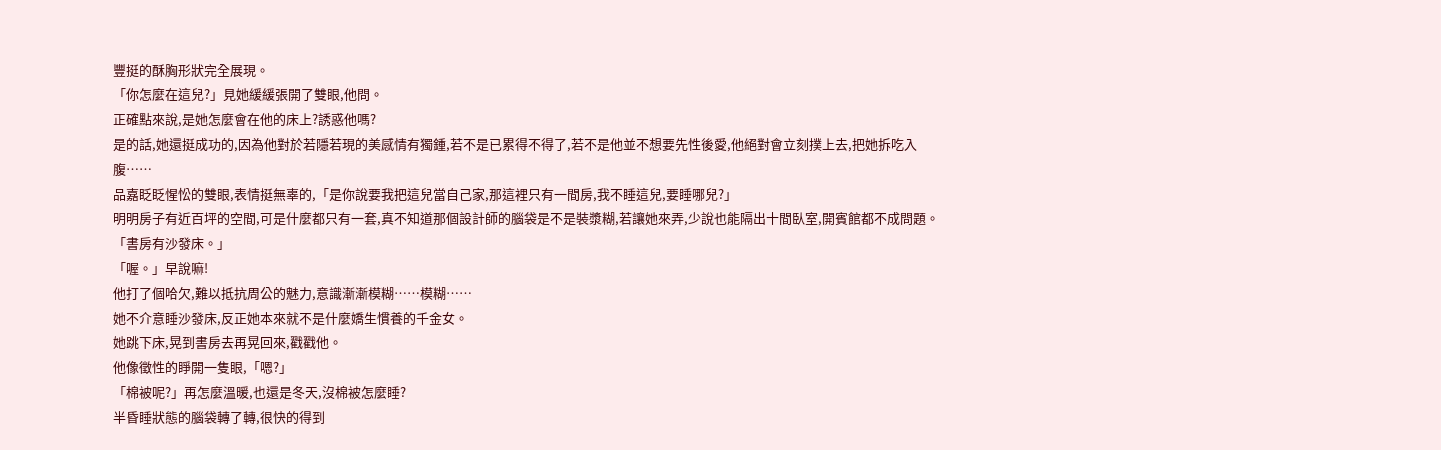豐挺的酥胸形狀完全展現。
「你怎麼在這兒?」見她緩緩張開了雙眼,他問。
正確點來說,是她怎麼會在他的床上?誘惑他嗎?
是的話,她還挺成功的,因為他對於若隱若現的美感情有獨鍾,若不是已累得不得了,若不是他並不想要先性後愛,他絕對會立刻撲上去,把她拆吃入腹……
品嘉眨眨惺忪的雙眼,表情挺無辜的,「是你說要我把這兒當自己家,那這裡只有一間房,我不睡這兒,要睡哪兒?」
明明房子有近百坪的空間,可是什麼都只有一套,真不知道那個設計師的腦袋是不是裝漿糊,若讓她來弄,少說也能隔出十間臥室,開賓館都不成問題。
「書房有沙發床。」
「喔。」早說嘛!
他打了個哈欠,難以抵抗周公的魅力,意識漸漸模糊……模糊……
她不介意睡沙發床,反正她本來就不是什麼嬌生慣養的千金女。
她跳下床,晃到書房去再晃回來,戳戳他。
他像徵性的睜開一隻眼,「嗯?」
「棉被呢?」再怎麼溫暖,也還是冬天,沒棉被怎麼睡?
半昏睡狀態的腦袋轉了轉,很快的得到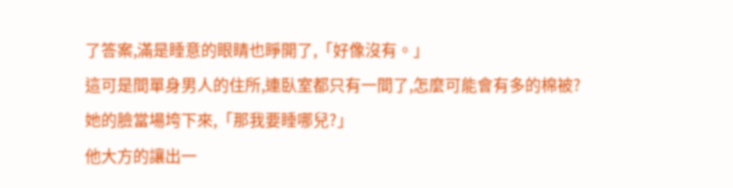了答案,滿是睡意的眼睛也睜開了,「好像沒有。」
這可是間單身男人的住所,連臥室都只有一間了,怎麼可能會有多的棉被?
她的臉當場垮下來,「那我要睡哪兒?」
他大方的讓出一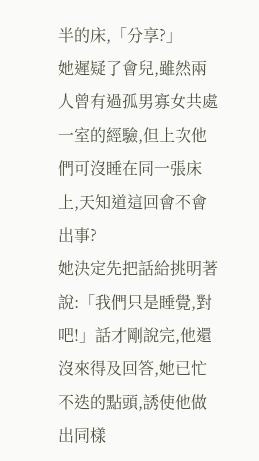半的床,「分享?」
她遲疑了會兒,雖然兩人曾有過孤男寡女共處一室的經驗,但上次他們可沒睡在同一張床上,天知道這回會不會出事?
她決定先把話給挑明著說:「我們只是睡覺,對吧!」話才剛說完,他還沒來得及回答,她已忙不迭的點頭,誘使他做出同樣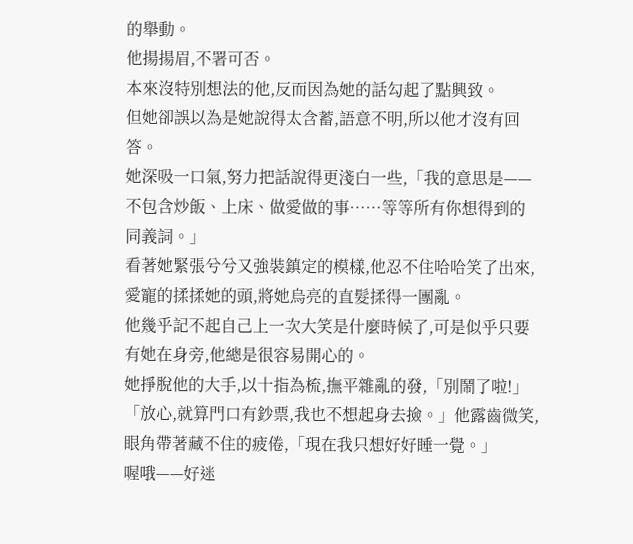的舉動。
他揚揚眉,不署可否。
本來沒特別想法的他,反而因為她的話勾起了點興致。
但她卻誤以為是她說得太含蓄,語意不明,所以他才沒有回答。
她深吸一口氣,努力把話說得更淺白一些,「我的意思是——不包含炒飯、上床、做愛做的事……等等所有你想得到的同義詞。」
看著她緊張兮兮又強裝鎮定的模樣,他忍不住哈哈笑了出來,愛寵的揉揉她的頭,將她烏亮的直髮揉得一團亂。
他幾乎記不起自己上一次大笑是什麼時候了,可是似乎只要有她在身旁,他總是很容易開心的。
她掙脫他的大手,以十指為梳,撫平雜亂的發,「別鬧了啦!」
「放心,就算門口有鈔票,我也不想起身去撿。」他露齒微笑,眼角帶著藏不住的疲倦,「現在我只想好好睡一覺。」
喔哦——好迷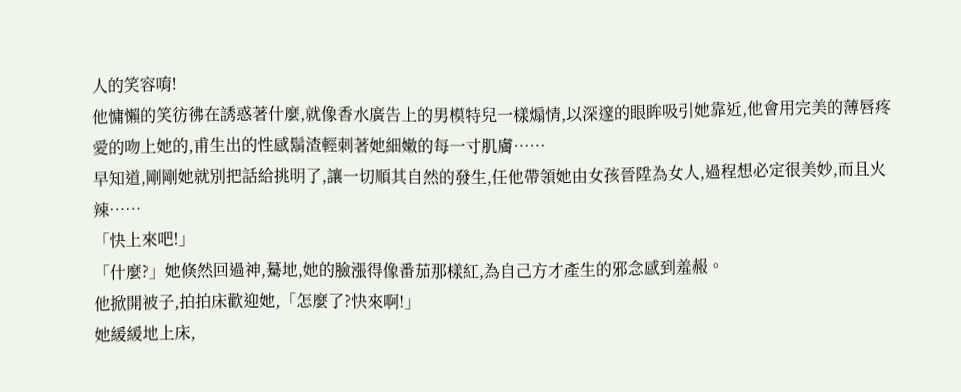人的笑容唷!
他慵懶的笑彷彿在誘惑著什麼,就像香水廣告上的男模特兒一樣煽情,以深邃的眼眸吸引她靠近,他會用完美的薄唇疼愛的吻上她的,甫生出的性感鬍渣輕刺著她細嫩的每一寸肌膚……
早知道,剛剛她就別把話給挑明了,讓一切順其自然的發生,任他帶領她由女孩晉陞為女人,過程想必定很美妙,而且火辣……
「快上來吧!」
「什麼?」她倏然回過神,驀地,她的臉漲得像番茄那樣紅,為自己方才產生的邪念感到羞赧。
他掀開被子,拍拍床歡迎她,「怎麼了?快來啊!」
她緩緩地上床,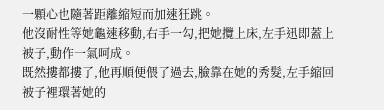一顆心也隨著距離縮短而加速狂跳。
他沒耐性等她龜速移動,右手一勾,把她攬上床,左手迅即蓋上被子,動作一氣呵成。
既然摟都摟了,他再順便偎了過去,臉靠在她的秀髮,左手縮回被子裡環著她的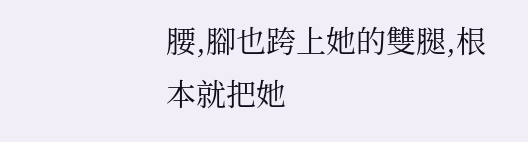腰,腳也跨上她的雙腿,根本就把她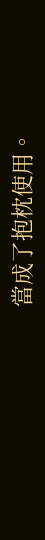當成了抱枕使用。